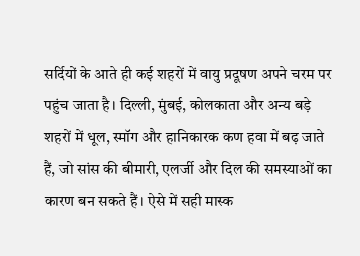सर्दियों के आते ही कई शहरों में वायु प्रदूषण अपने चरम पर पहुंच जाता है। दिल्ली, मुंबई, कोलकाता और अन्य बड़े शहरों में धूल, स्मॉग और हानिकारक कण हवा में बढ़ जाते हैं, जो सांस की बीमारी, एलर्जी और दिल की समस्याओं का कारण बन सकते हैं। ऐसे में सही मास्क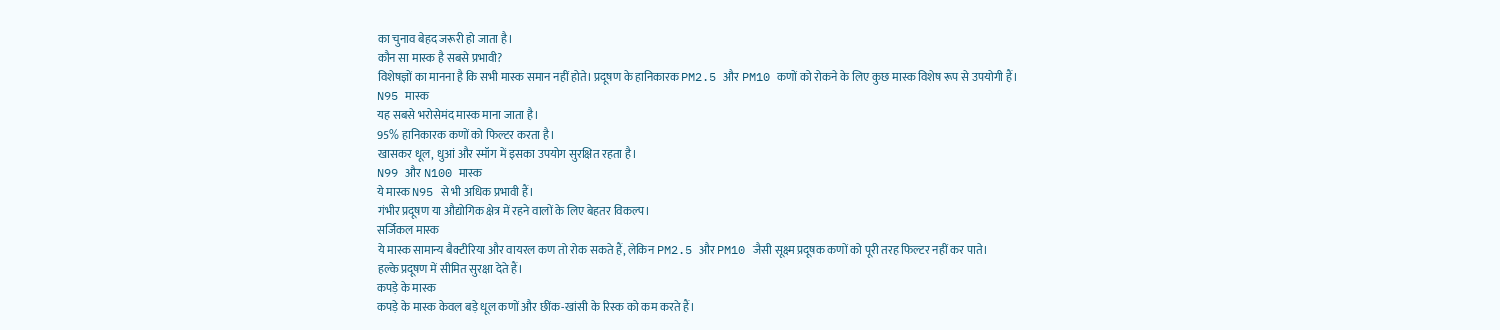का चुनाव बेहद जरूरी हो जाता है।
कौन सा मास्क है सबसे प्रभावी?
विशेषज्ञों का मानना है कि सभी मास्क समान नहीं होते। प्रदूषण के हानिकारक PM2.5 और PM10 कणों को रोकने के लिए कुछ मास्क विशेष रूप से उपयोगी हैं।
N95 मास्क
यह सबसे भरोसेमंद मास्क माना जाता है।
95% हानिकारक कणों को फिल्टर करता है।
खासकर धूल, धुआं और स्मॉग में इसका उपयोग सुरक्षित रहता है।
N99 और N100 मास्क
ये मास्क N95 से भी अधिक प्रभावी हैं।
गंभीर प्रदूषण या औद्योगिक क्षेत्र में रहने वालों के लिए बेहतर विकल्प।
सर्जिकल मास्क
ये मास्क सामान्य बैक्टीरिया और वायरल कण तो रोक सकते हैं, लेकिन PM2.5 और PM10 जैसी सूक्ष्म प्रदूषक कणों को पूरी तरह फिल्टर नहीं कर पाते।
हल्के प्रदूषण में सीमित सुरक्षा देते हैं।
कपड़े के मास्क
कपड़े के मास्क केवल बड़े धूल कणों और छींक-खांसी के रिस्क को कम करते हैं।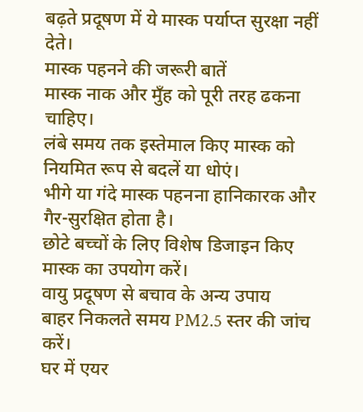बढ़ते प्रदूषण में ये मास्क पर्याप्त सुरक्षा नहीं देते।
मास्क पहनने की जरूरी बातें
मास्क नाक और मुँह को पूरी तरह ढकना चाहिए।
लंबे समय तक इस्तेमाल किए मास्क को नियमित रूप से बदलें या धोएं।
भीगे या गंदे मास्क पहनना हानिकारक और गैर-सुरक्षित होता है।
छोटे बच्चों के लिए विशेष डिजाइन किए मास्क का उपयोग करें।
वायु प्रदूषण से बचाव के अन्य उपाय
बाहर निकलते समय PM2.5 स्तर की जांच करें।
घर में एयर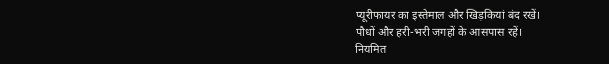प्यूरीफायर का इस्तेमाल और खिड़कियां बंद रखें।
पौधों और हरी-भरी जगहों के आसपास रहें।
नियमित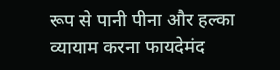रूप से पानी पीना और हल्का व्यायाम करना फायदेमंद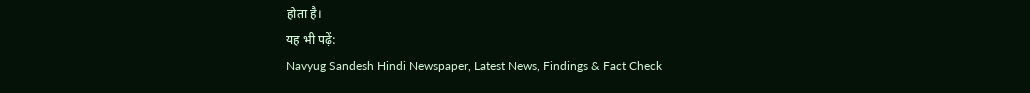होता है।
यह भी पढ़ें:
Navyug Sandesh Hindi Newspaper, Latest News, Findings & Fact Check